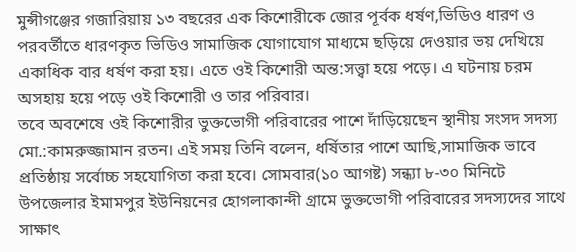মুন্সীগঞ্জের গজারিয়ায় ১৩ বছরের এক কিশোরীকে জোর পূর্বক ধর্ষণ,ভিডিও ধারণ ও পরবর্তীতে ধারণকৃত ভিডিও সামাজিক যোগাযোগ মাধ্যমে ছড়িয়ে দেওয়ার ভয় দেখিয়ে একাধিক বার ধর্ষণ করা হয়। এতে ওই কিশোরী অন্ত:সত্ত্বা হয়ে পড়ে। এ ঘটনায় চরম অসহায় হয়ে পড়ে ওই কিশোরী ও তার পরিবার।
তবে অবশেষে ওই কিশোরীর ভুক্তভোগী পরিবারের পাশে দাঁড়িয়েছেন স্থানীয় সংসদ সদস্য মো.:কামরুজ্জামান রতন। এই সময় তিনি বলেন, ধর্ষিতার পাশে আছি,সামাজিক ভাবে প্রতিষ্ঠায় সর্বোচ্চ সহযোগিতা করা হবে। সোমবার(১০ আগষ্ট) সন্ধ্যা ৮-৩০ মিনিটে উপজেলার ইমামপুর ইউনিয়নের হোগলাকান্দী গ্রামে ভুক্তভোগী পরিবারের সদস্যদের সাথে সাক্ষাৎ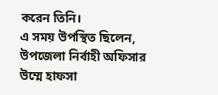করেন তিনি।
এ সময় উপস্থিত ছিলেন, উপজেলা নির্বাহী অফিসার উম্মে হাফসা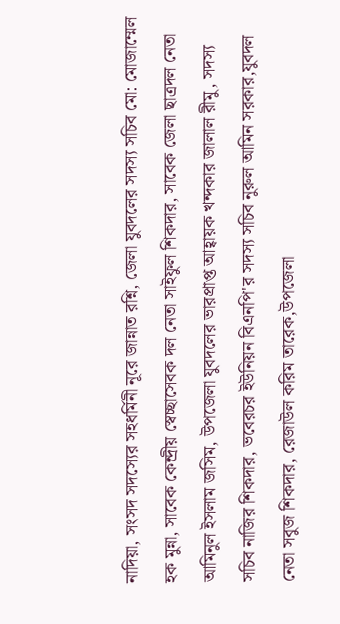নাদিয়া, সংসদ সদস্যের সহধর্মিনী নূরে জান্নাত রশ্নি, জেলা যুবদলের সদস্য সচিব মো: মোজাম্মেল হক মুন্না, সাবেক কেন্দ্রীয় স্বেচ্ছাসেবক দল নেতা সাইফুল শিকদার, সাবেক জেলা ছাত্রদল নেতা আমিনুল ইসলাম জসিম, উপজেলা যুবদলের ভারপ্রাপ্ত আহ্বায়ক খন্দকার জালাল রীমু, সদস্য সচিব নাজির শিকদার, ভবেরচর ইউনিয়ন বিএনপি'র সদস্য সচিব নুরুল আমিন সরকার,যুবদল নেতা সবুজ শিকদার, রেজাউল করিম তারেক,উপজেলা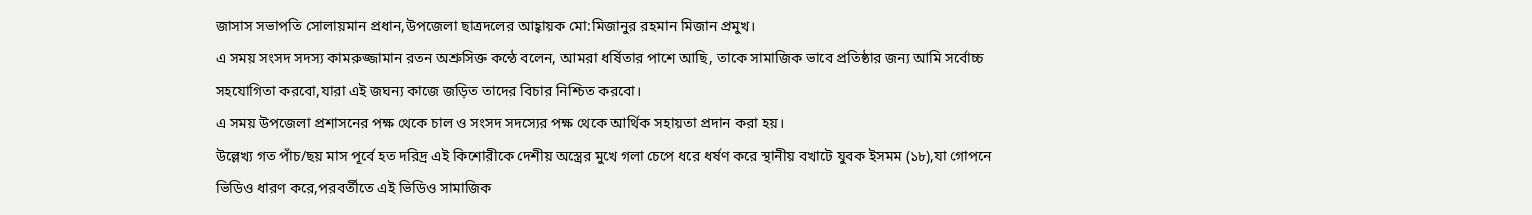জাসাস সভাপতি সোলায়মান প্রধান,উপজেলা ছাত্রদলের আহ্বায়ক মো:মিজানুর রহমান মিজান প্রমুখ।
এ সময় সংসদ সদস্য কামরুজ্জামান রতন অশ্রুসিক্ত কন্ঠে বলেন, আমরা ধর্ষিতার পাশে আছি, তাকে সামাজিক ভাবে প্রতিষ্ঠার জন্য আমি সর্বোচ্চ সহযোগিতা করবো,যারা এই জঘন্য কাজে জড়িত তাদের বিচার নিশ্চিত করবো।
এ সময় উপজেলা প্রশাসনের পক্ষ থেকে চাল ও সংসদ সদস্যের পক্ষ থেকে আর্থিক সহায়তা প্রদান করা হয়।
উল্লেখ্য গত পাঁচ/ছয় মাস পূর্বে হত দরিদ্র এই কিশোরীকে দেশীয় অস্ত্রের মুখে গলা চেপে ধরে ধর্ষণ করে স্থানীয় বখাটে যুবক ইসমম (১৮),যা গোপনে ভিডিও ধারণ করে,পরবর্তীতে এই ভিডিও সামাজিক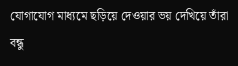যোগাযোগ মাধ্যমে ছড়িয়ে দেওয়ার ভয় দেখিয়ে তাঁরা বন্ধু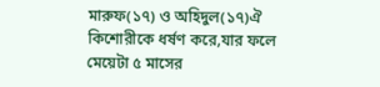মারুফ(১৭) ও অহিদুল(১৭)ঐ কিশোরীকে ধর্ষণ করে,যার ফলে মেয়েটা ৫ মাসের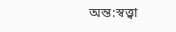অন্ত:স্বত্ত্বা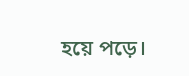হয়ে পড়ে।